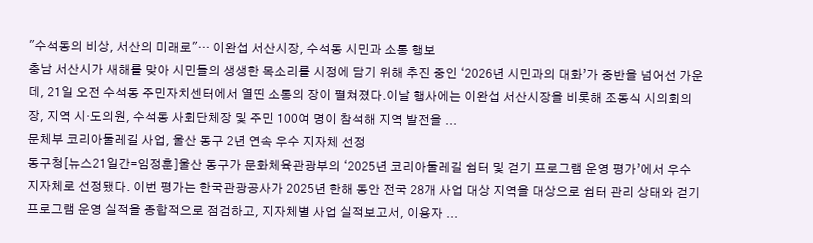"수석동의 비상, 서산의 미래로"… 이완섭 서산시장, 수석동 시민과 소통 행보
충남 서산시가 새해를 맞아 시민들의 생생한 목소리를 시정에 담기 위해 추진 중인 ‘2026년 시민과의 대화’가 중반을 넘어선 가운데, 21일 오전 수석동 주민자치센터에서 열띤 소통의 장이 펼쳐졌다.이날 행사에는 이완섭 서산시장을 비롯해 조동식 시의회의장, 지역 시·도의원, 수석동 사회단체장 및 주민 100여 명이 참석해 지역 발전을 ...
문체부 코리아둘레길 사업, 울산 동구 2년 연속 우수 지자체 선정
동구청[뉴스21일간=임정훈]울산 동구가 문화체육관광부의 ‘2025년 코리아둘레길 쉼터 및 걷기 프로그램 운영 평가’에서 우수 지자체로 선정됐다. 이번 평가는 한국관광공사가 2025년 한해 동안 전국 28개 사업 대상 지역을 대상으로 쉼터 관리 상태와 걷기 프로그램 운영 실적을 종합적으로 점검하고, 지자체별 사업 실적보고서, 이용자 ...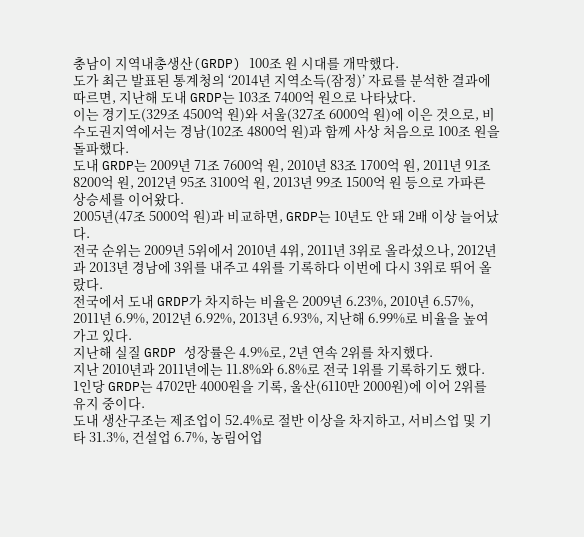충남이 지역내총생산(GRDP) 100조 원 시대를 개막했다.
도가 최근 발표된 통계청의 ‘2014년 지역소득(잠정)’ 자료를 분석한 결과에 따르면, 지난해 도내 GRDP는 103조 7400억 원으로 나타났다.
이는 경기도(329조 4500억 원)와 서울(327조 6000억 원)에 이은 것으로, 비수도권지역에서는 경남(102조 4800억 원)과 함께 사상 처음으로 100조 원을 돌파했다.
도내 GRDP는 2009년 71조 7600억 원, 2010년 83조 1700억 원, 2011년 91조 8200억 원, 2012년 95조 3100억 원, 2013년 99조 1500억 원 등으로 가파른 상승세를 이어왔다.
2005년(47조 5000억 원)과 비교하면, GRDP는 10년도 안 돼 2배 이상 늘어났다.
전국 순위는 2009년 5위에서 2010년 4위, 2011년 3위로 올라섰으나, 2012년과 2013년 경남에 3위를 내주고 4위를 기록하다 이번에 다시 3위로 뛰어 올랐다.
전국에서 도내 GRDP가 차지하는 비율은 2009년 6.23%, 2010년 6.57%, 2011년 6.9%, 2012년 6.92%, 2013년 6.93%, 지난해 6.99%로 비율을 높여가고 있다.
지난해 실질 GRDP 성장률은 4.9%로, 2년 연속 2위를 차지했다.
지난 2010년과 2011년에는 11.8%와 6.8%로 전국 1위를 기록하기도 했다.
1인당 GRDP는 4702만 4000원을 기록, 울산(6110만 2000원)에 이어 2위를 유지 중이다.
도내 생산구조는 제조업이 52.4%로 절반 이상을 차지하고, 서비스업 및 기타 31.3%, 건설업 6.7%, 농림어업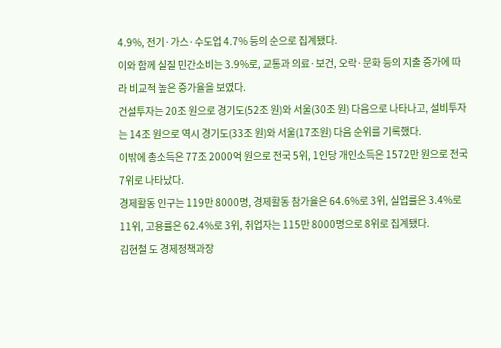4.9%, 전기·가스·수도업 4.7% 등의 순으로 집계됐다.
이와 함께 실질 민간소비는 3.9%로, 교통과 의료·보건, 오락·문화 등의 지출 증가에 따라 비교적 높은 증가율을 보였다.
건설투자는 20조 원으로 경기도(52조 원)와 서울(30조 원) 다음으로 나타나고, 설비투자는 14조 원으로 역시 경기도(33조 원)와 서울(17조원) 다음 순위를 기록했다.
이밖에 총소득은 77조 2000억 원으로 전국 5위, 1인당 개인소득은 1572만 원으로 전국 7위로 나타났다.
경제활동 인구는 119만 8000명, 경제활동 참가율은 64.6%로 3위, 실업률은 3.4%로 11위, 고용률은 62.4%로 3위, 취업자는 115만 8000명으로 8위로 집계됐다.
김현철 도 경제정책과장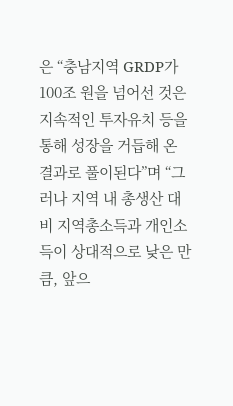은 “충남지역 GRDP가 100조 원을 넘어선 것은 지속적인 투자유치 등을 통해 성장을 거듭해 온 결과로 풀이된다”며 “그러나 지역 내 총생산 대비 지역총소득과 개인소득이 상대적으로 낮은 만큼, 앞으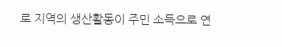로 지역의 생산활동이 주민 소득으로 연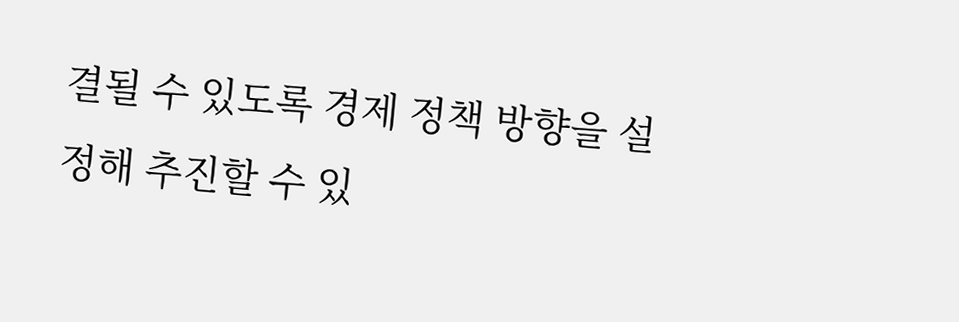결될 수 있도록 경제 정책 방향을 설정해 추진할 수 있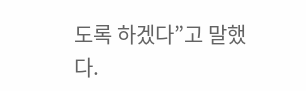도록 하겠다”고 말했다.